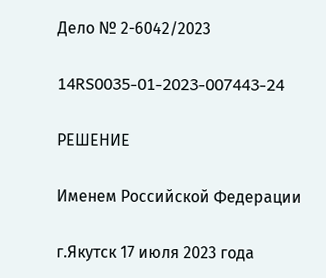Дело № 2-6042/2023

14RS0035-01-2023-007443-24

РЕШЕНИЕ

Именем Российской Федерации

г.Якутск 17 июля 2023 года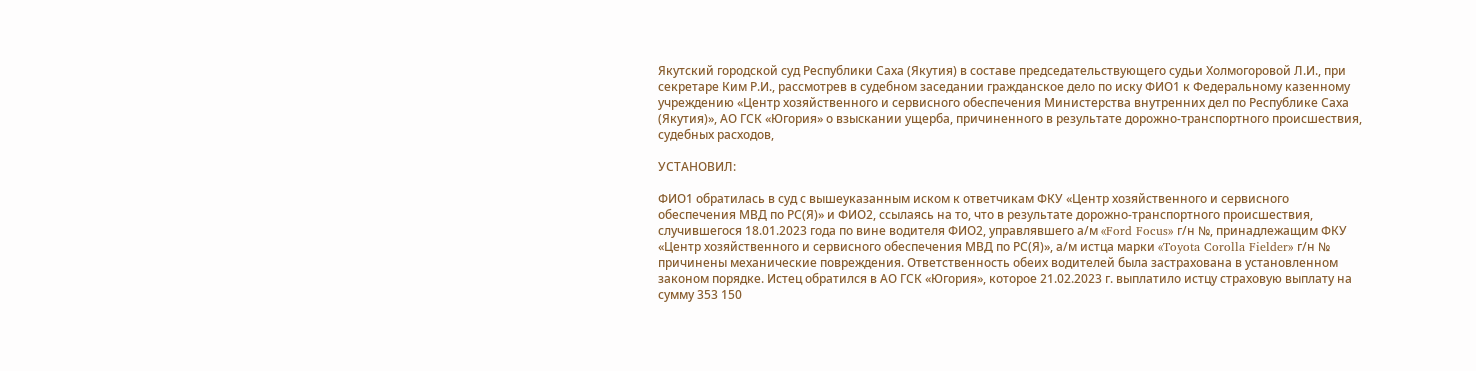Якутский городской суд Республики Саха (Якутия) в составе председательствующего судьи Холмогоровой Л.И., при секретаре Ким Р.И., рассмотрев в судебном заседании гражданское дело по иску ФИО1 к Федеральному казенному учреждению «Центр хозяйственного и сервисного обеспечения Министерства внутренних дел по Республике Саха (Якутия)», АО ГСК «Югория» о взыскании ущерба, причиненного в результате дорожно-транспортного происшествия, судебных расходов,

УСТАНОВИЛ:

ФИО1 обратилась в суд с вышеуказанным иском к ответчикам ФКУ «Центр хозяйственного и сервисного обеспечения МВД по РС(Я)» и ФИО2, ссылаясь на то, что в результате дорожно-транспортного происшествия, случившегося 18.01.2023 года по вине водителя ФИО2, управлявшего а/м «Ford Focus» г/н №, принадлежащим ФКУ «Центр хозяйственного и сервисного обеспечения МВД по РС(Я)», а/м истца марки «Toyota Corolla Fielder» г/н № причинены механические повреждения. Ответственность обеих водителей была застрахована в установленном законом порядке. Истец обратился в АО ГСК «Югория», которое 21.02.2023 г. выплатило истцу страховую выплату на сумму 353 150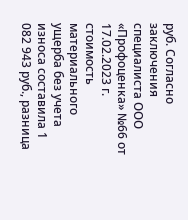руб. Согласно заключения специалиста ООО «Профоценка» №66 от 17.02.2023 г. стоимость материального ущерба без учета износа составила 1 082 943 руб., разница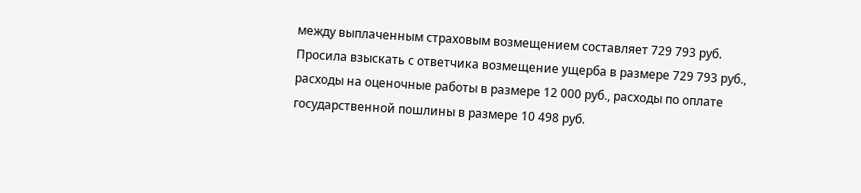между выплаченным страховым возмещением составляет 729 793 руб. Просила взыскать с ответчика возмещение ущерба в размере 729 793 руб., расходы на оценочные работы в размере 12 000 руб., расходы по оплате государственной пошлины в размере 10 498 руб.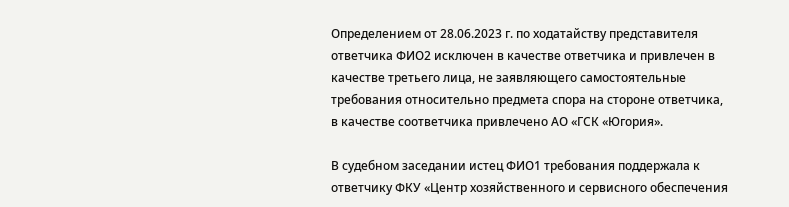Определением от 28.06.2023 г. по ходатайству представителя ответчика ФИО2 исключен в качестве ответчика и привлечен в качестве третьего лица, не заявляющего самостоятельные требования относительно предмета спора на стороне ответчика, в качестве соответчика привлечено АО «ГСК «Югория».

В судебном заседании истец ФИО1 требования поддержала к ответчику ФКУ «Центр хозяйственного и сервисного обеспечения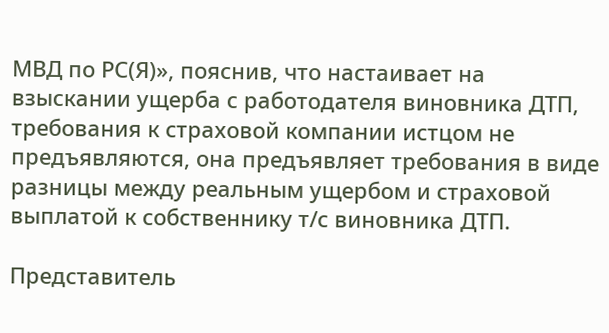МВД по РС(Я)», пояснив, что настаивает на взыскании ущерба с работодателя виновника ДТП, требования к страховой компании истцом не предъявляются, она предъявляет требования в виде разницы между реальным ущербом и страховой выплатой к собственнику т/с виновника ДТП.

Представитель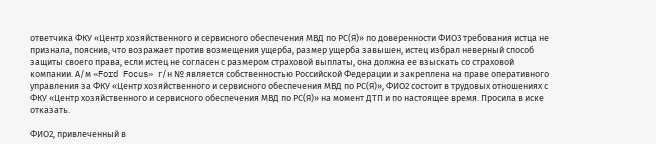ответчика ФКУ «Центр хозяйственного и сервисного обеспечения МВД по РС(Я)» по доверенности ФИО3 требования истца не признала, пояснив, что возражает против возмещения ущерба, размер ущерба завышен, истец избрал неверный способ защиты своего права, если истец не согласен с размером страховой выплаты, она должна ее взыскать со страховой компании. А/м «Ford Focus» г/н № является собственностью Российской Федерации и закреплена на праве оперативного управления за ФКУ «Центр хозяйственного и сервисного обеспечения МВД по РС(Я)», ФИО2 состоит в трудовых отношениях с ФКУ «Центр хозяйственного и сервисного обеспечения МВД по РС(Я)» на момент ДТП и по настоящее время. Просила в иске отказать.

ФИО2, привлеченный в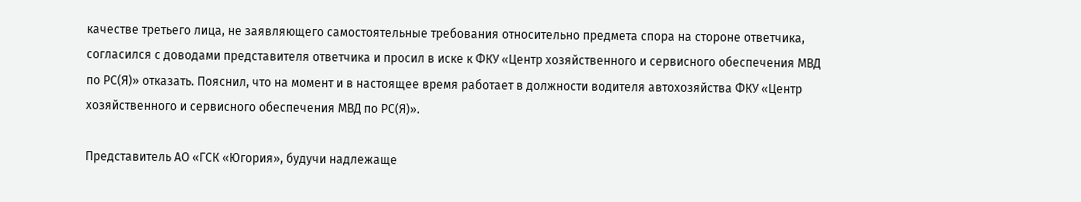качестве третьего лица, не заявляющего самостоятельные требования относительно предмета спора на стороне ответчика, согласился с доводами представителя ответчика и просил в иске к ФКУ «Центр хозяйственного и сервисного обеспечения МВД по РС(Я)» отказать. Пояснил, что на момент и в настоящее время работает в должности водителя автохозяйства ФКУ «Центр хозяйственного и сервисного обеспечения МВД по РС(Я)».

Представитель АО «ГСК «Югория», будучи надлежаще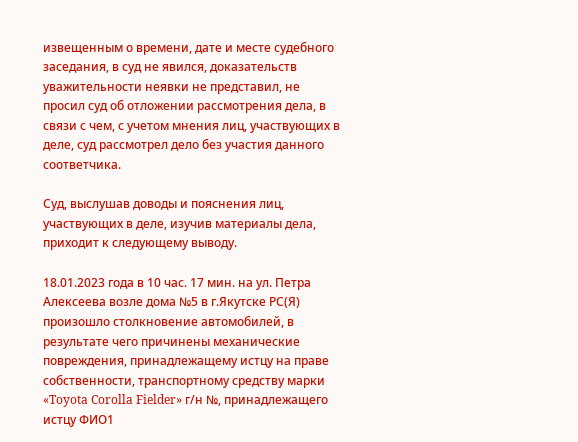извещенным о времени, дате и месте судебного заседания, в суд не явился, доказательств уважительности неявки не представил, не просил суд об отложении рассмотрения дела, в связи с чем, с учетом мнения лиц, участвующих в деле, суд рассмотрел дело без участия данного соответчика.

Суд, выслушав доводы и пояснения лиц, участвующих в деле, изучив материалы дела, приходит к следующему выводу.

18.01.2023 года в 10 час. 17 мин. на ул. Петра Алексеева возле дома №5 в г.Якутске РС(Я) произошло столкновение автомобилей, в результате чего причинены механические повреждения, принадлежащему истцу на праве собственности, транспортному средству марки «Toyota Corolla Fielder» г/н №, принадлежащего истцу ФИО1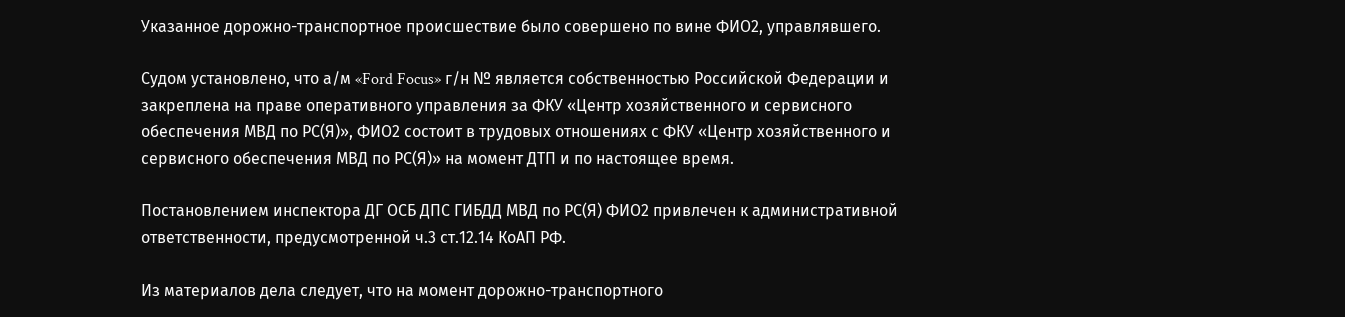Указанное дорожно-транспортное происшествие было совершено по вине ФИО2, управлявшего.

Судом установлено, что а/м «Ford Focus» г/н № является собственностью Российской Федерации и закреплена на праве оперативного управления за ФКУ «Центр хозяйственного и сервисного обеспечения МВД по РС(Я)», ФИО2 состоит в трудовых отношениях с ФКУ «Центр хозяйственного и сервисного обеспечения МВД по РС(Я)» на момент ДТП и по настоящее время.

Постановлением инспектора ДГ ОСБ ДПС ГИБДД МВД по РС(Я) ФИО2 привлечен к административной ответственности, предусмотренной ч.3 ст.12.14 КоАП РФ.

Из материалов дела следует, что на момент дорожно-транспортного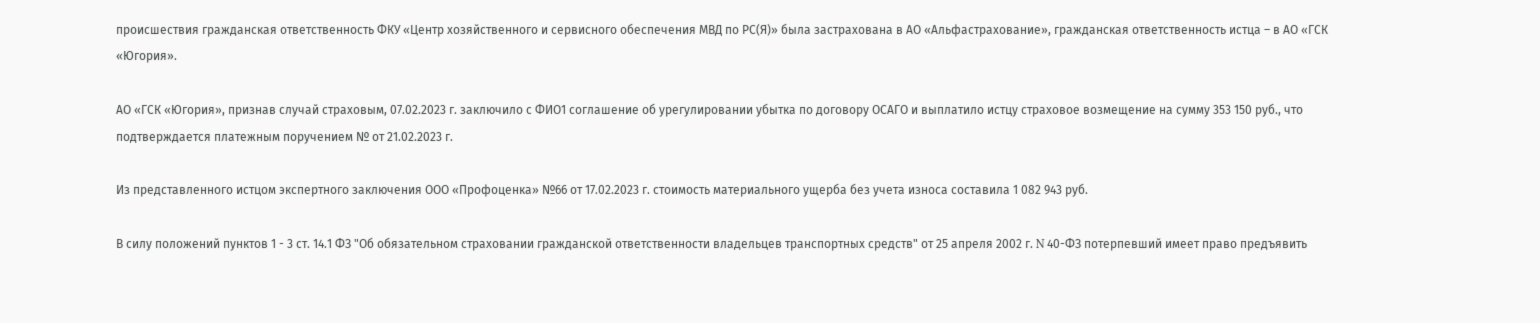происшествия гражданская ответственность ФКУ «Центр хозяйственного и сервисного обеспечения МВД по РС(Я)» была застрахована в АО «Альфастрахование», гражданская ответственность истца – в АО «ГСК «Югория».

АО «ГСК «Югория», признав случай страховым, 07.02.2023 г. заключило с ФИО1 соглашение об урегулировании убытка по договору ОСАГО и выплатило истцу страховое возмещение на сумму 353 150 руб., что подтверждается платежным поручением № от 21.02.2023 г.

Из представленного истцом экспертного заключения ООО «Профоценка» №66 от 17.02.2023 г. стоимость материального ущерба без учета износа составила 1 082 943 руб.

В силу положений пунктов 1 - 3 ст. 14.1 ФЗ "Об обязательном страховании гражданской ответственности владельцев транспортных средств" от 25 апреля 2002 г. N 40-ФЗ потерпевший имеет право предъявить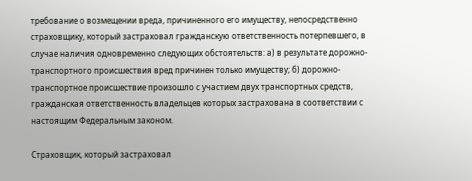требование о возмещении вреда, причиненного его имуществу, непосредственно страховщику, который застраховал гражданскую ответственность потерпевшего, в случае наличия одновременно следующих обстоятельств: а) в результате дорожно-транспортного происшествия вред причинен только имуществу; б) дорожно-транспортное происшествие произошло с участием двух транспортных средств, гражданская ответственность владельцев которых застрахована в соответствии с настоящим Федеральным законом.

Страховщик, который застраховал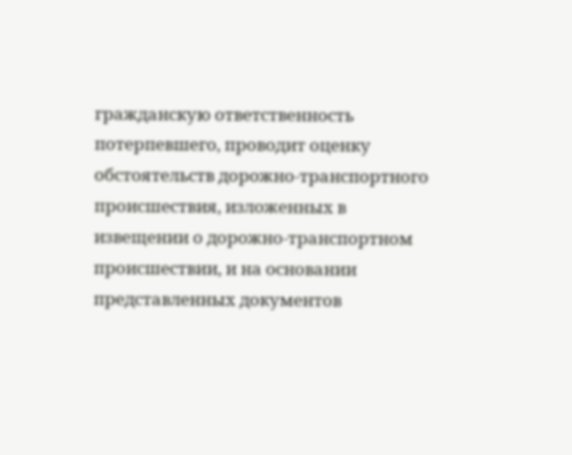гражданскую ответственность потерпевшего, проводит оценку обстоятельств дорожно-транспортного происшествия, изложенных в извещении о дорожно-транспортном происшествии, и на основании представленных документов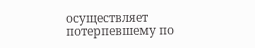осуществляет потерпевшему по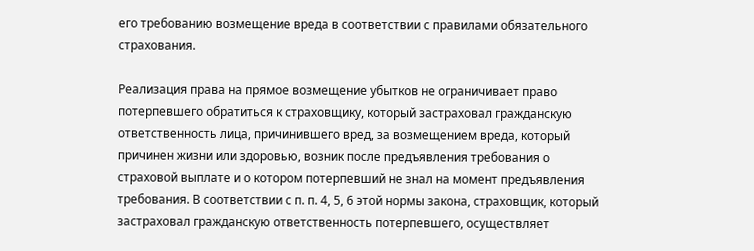его требованию возмещение вреда в соответствии с правилами обязательного страхования.

Реализация права на прямое возмещение убытков не ограничивает право потерпевшего обратиться к страховщику, который застраховал гражданскую ответственность лица, причинившего вред, за возмещением вреда, который причинен жизни или здоровью, возник после предъявления требования о страховой выплате и о котором потерпевший не знал на момент предъявления требования. В соответствии с п. п. 4, 5, 6 этой нормы закона, страховщик, который застраховал гражданскую ответственность потерпевшего, осуществляет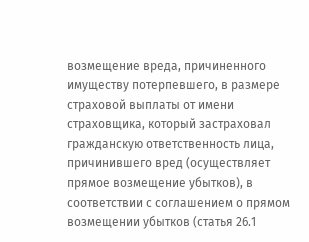возмещение вреда, причиненного имуществу потерпевшего, в размере страховой выплаты от имени страховщика, который застраховал гражданскую ответственность лица, причинившего вред (осуществляет прямое возмещение убытков), в соответствии с соглашением о прямом возмещении убытков (статья 26.1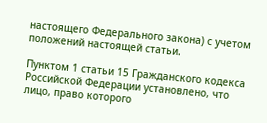настоящего Федерального закона) с учетом положений настоящей статьи.

Пунктом 1 статьи 15 Гражданского кодекса Российской Федерации установлено, что лицо, право которого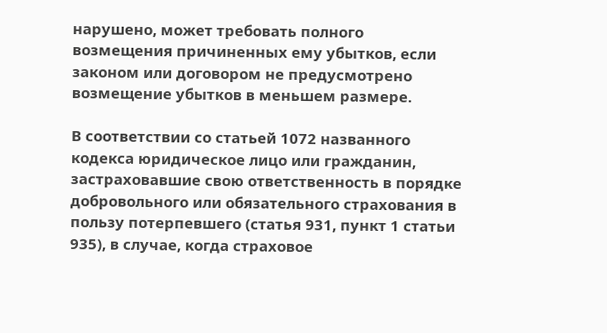нарушено, может требовать полного возмещения причиненных ему убытков, если законом или договором не предусмотрено возмещение убытков в меньшем размере.

В соответствии со статьей 1072 названного кодекса юридическое лицо или гражданин, застраховавшие свою ответственность в порядке добровольного или обязательного страхования в пользу потерпевшего (статья 931, пункт 1 статьи 935), в случае, когда страховое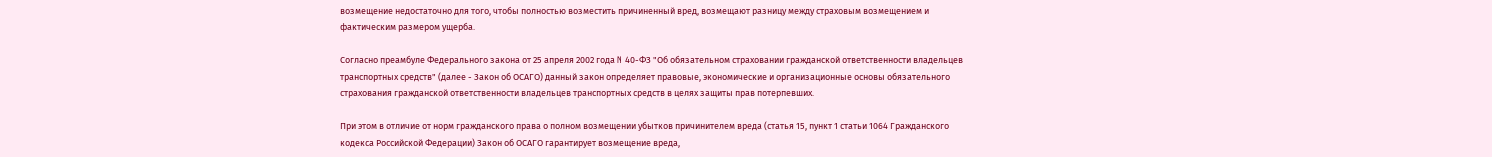возмещение недостаточно для того, чтобы полностью возместить причиненный вред, возмещают разницу между страховым возмещением и фактическим размером ущерба.

Согласно преамбуле Федерального закона от 25 апреля 2002 года N 40-ФЗ "Об обязательном страховании гражданской ответственности владельцев транспортных средств" (далее - Закон об ОСАГО) данный закон определяет правовые, экономические и организационные основы обязательного страхования гражданской ответственности владельцев транспортных средств в целях защиты прав потерпевших.

При этом в отличие от норм гражданского права о полном возмещении убытков причинителем вреда (статья 15, пункт 1 статьи 1064 Гражданского кодекса Российской Федерации) Закон об ОСАГО гарантирует возмещение вреда,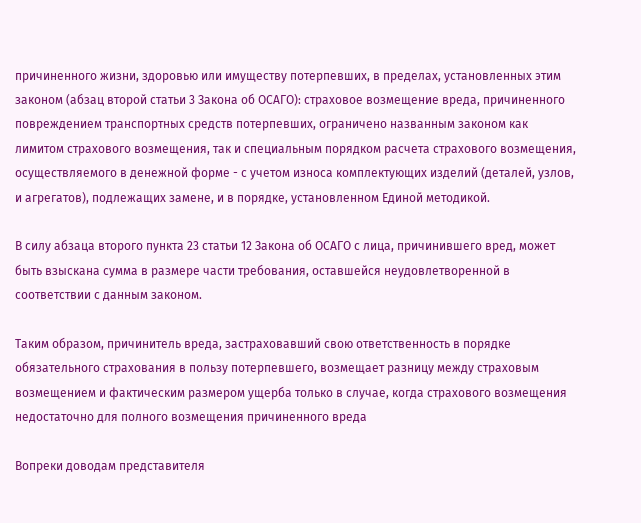причиненного жизни, здоровью или имуществу потерпевших, в пределах, установленных этим законом (абзац второй статьи 3 Закона об ОСАГО): страховое возмещение вреда, причиненного повреждением транспортных средств потерпевших, ограничено названным законом как лимитом страхового возмещения, так и специальным порядком расчета страхового возмещения, осуществляемого в денежной форме - с учетом износа комплектующих изделий (деталей, узлов, и агрегатов), подлежащих замене, и в порядке, установленном Единой методикой.

В силу абзаца второго пункта 23 статьи 12 Закона об ОСАГО с лица, причинившего вред, может быть взыскана сумма в размере части требования, оставшейся неудовлетворенной в соответствии с данным законом.

Таким образом, причинитель вреда, застраховавший свою ответственность в порядке обязательного страхования в пользу потерпевшего, возмещает разницу между страховым возмещением и фактическим размером ущерба только в случае, когда страхового возмещения недостаточно для полного возмещения причиненного вреда

Вопреки доводам представителя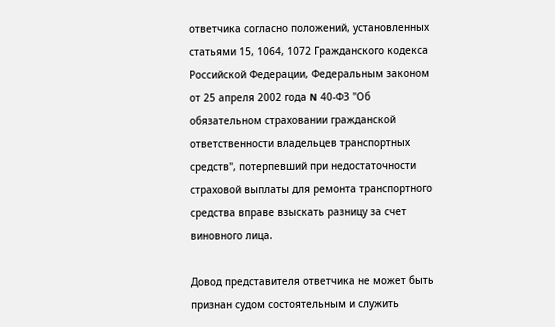ответчика согласно положений, установленных статьями 15, 1064, 1072 Гражданского кодекса Российской Федерации, Федеральным законом от 25 апреля 2002 года N 40-ФЗ "Об обязательном страховании гражданской ответственности владельцев транспортных средств", потерпевший при недостаточности страховой выплаты для ремонта транспортного средства вправе взыскать разницу за счет виновного лица.

Довод представителя ответчика не может быть признан судом состоятельным и служить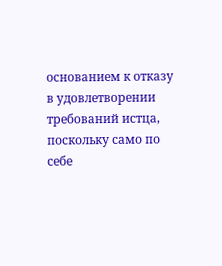основанием к отказу в удовлетворении требований истца, поскольку само по себе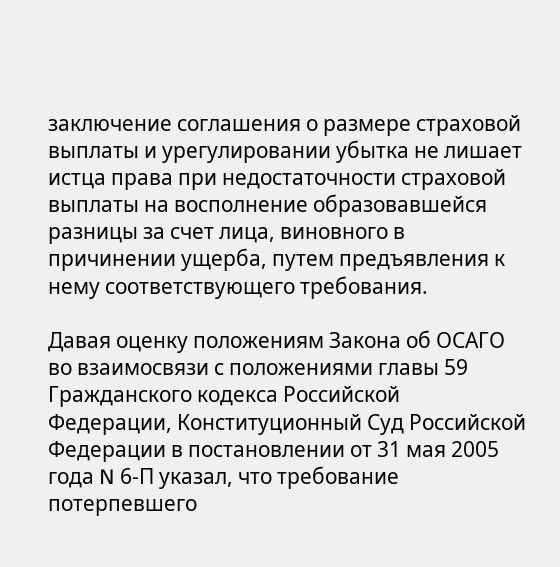заключение соглашения о размере страховой выплаты и урегулировании убытка не лишает истца права при недостаточности страховой выплаты на восполнение образовавшейся разницы за счет лица, виновного в причинении ущерба, путем предъявления к нему соответствующего требования.

Давая оценку положениям Закона об ОСАГО во взаимосвязи с положениями главы 59 Гражданского кодекса Российской Федерации, Конституционный Суд Российской Федерации в постановлении от 31 мая 2005 года N 6-П указал, что требование потерпевшего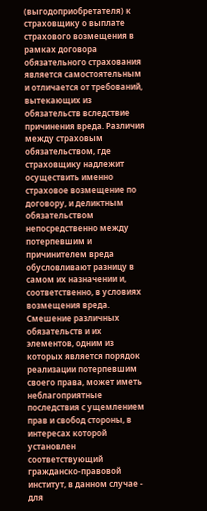(выгодоприобретателя) к страховщику о выплате страхового возмещения в рамках договора обязательного страхования является самостоятельным и отличается от требований, вытекающих из обязательств вследствие причинения вреда. Различия между страховым обязательством, где страховщику надлежит осуществить именно страховое возмещение по договору, и деликтным обязательством непосредственно между потерпевшим и причинителем вреда обусловливают разницу в самом их назначении и, соответственно, в условиях возмещения вреда. Смешение различных обязательств и их элементов, одним из которых является порядок реализации потерпевшим своего права, может иметь неблагоприятные последствия с ущемлением прав и свобод стороны, в интересах которой установлен соответствующий гражданско-правовой институт, в данном случае - для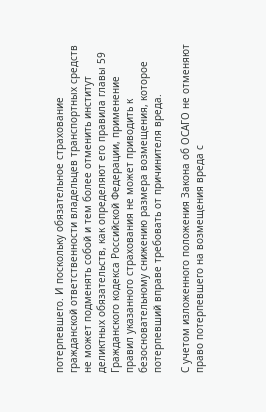потерпевшего. И поскольку обязательное страхование гражданской ответственности владельцев транспортных средств не может подменять собой и тем более отменить институт деликтных обязательств, как определяют его правила главы 59 Гражданского кодекса Российской Федерации, применение правил указанного страхования не может приводить к безосновательному снижению размера возмещения, которое потерпевший вправе требовать от причинителя вреда.

С учетом изложенного положения Закона об ОСАГО не отменяют право потерпевшего на возмещения вреда с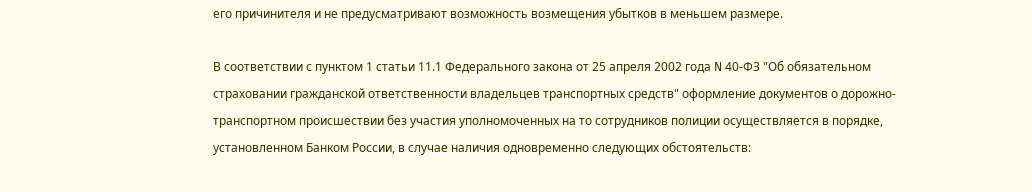его причинителя и не предусматривают возможность возмещения убытков в меньшем размере.

В соответствии с пунктом 1 статьи 11.1 Федерального закона от 25 апреля 2002 года N 40-ФЗ "Об обязательном страховании гражданской ответственности владельцев транспортных средств" оформление документов о дорожно-транспортном происшествии без участия уполномоченных на то сотрудников полиции осуществляется в порядке, установленном Банком России, в случае наличия одновременно следующих обстоятельств: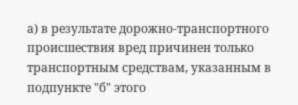а) в результате дорожно-транспортного происшествия вред причинен только транспортным средствам, указанным в подпункте "б" этого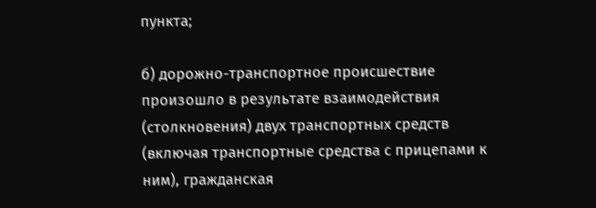пункта;

б) дорожно-транспортное происшествие произошло в результате взаимодействия (столкновения) двух транспортных средств (включая транспортные средства с прицепами к ним), гражданская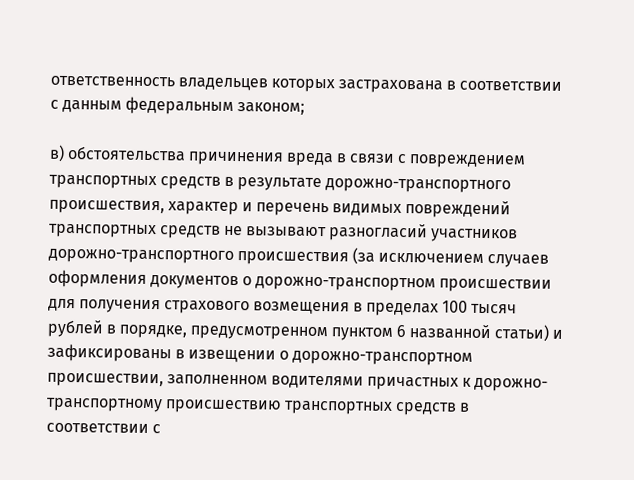ответственность владельцев которых застрахована в соответствии с данным федеральным законом;

в) обстоятельства причинения вреда в связи с повреждением транспортных средств в результате дорожно-транспортного происшествия, характер и перечень видимых повреждений транспортных средств не вызывают разногласий участников дорожно-транспортного происшествия (за исключением случаев оформления документов о дорожно-транспортном происшествии для получения страхового возмещения в пределах 100 тысяч рублей в порядке, предусмотренном пунктом 6 названной статьи) и зафиксированы в извещении о дорожно-транспортном происшествии, заполненном водителями причастных к дорожно-транспортному происшествию транспортных средств в соответствии с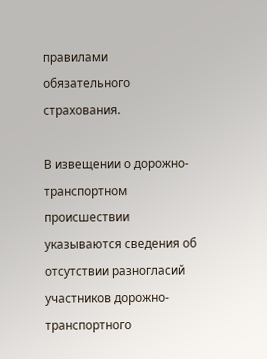правилами обязательного страхования.

В извещении о дорожно-транспортном происшествии указываются сведения об отсутствии разногласий участников дорожно-транспортного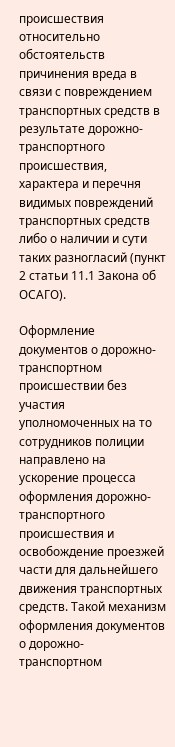происшествия относительно обстоятельств причинения вреда в связи с повреждением транспортных средств в результате дорожно-транспортного происшествия, характера и перечня видимых повреждений транспортных средств либо о наличии и сути таких разногласий (пункт 2 статьи 11.1 Закона об ОСАГО).

Оформление документов о дорожно-транспортном происшествии без участия уполномоченных на то сотрудников полиции направлено на ускорение процесса оформления дорожно-транспортного происшествия и освобождение проезжей части для дальнейшего движения транспортных средств. Такой механизм оформления документов о дорожно-транспортном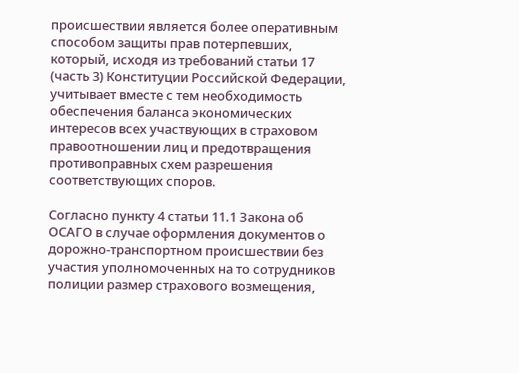происшествии является более оперативным способом защиты прав потерпевших, который, исходя из требований статьи 17 (часть 3) Конституции Российской Федерации, учитывает вместе с тем необходимость обеспечения баланса экономических интересов всех участвующих в страховом правоотношении лиц и предотвращения противоправных схем разрешения соответствующих споров.

Согласно пункту 4 статьи 11.1 Закона об ОСАГО в случае оформления документов о дорожно-транспортном происшествии без участия уполномоченных на то сотрудников полиции размер страхового возмещения,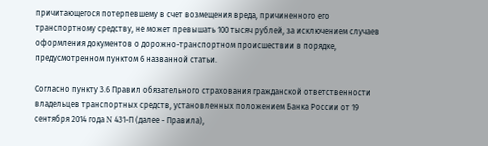причитающегося потерпевшему в счет возмещения вреда, причиненного его транспортному средству, не может превышать 100 тысяч рублей, за исключением случаев оформления документов о дорожно-транспортном происшествии в порядке, предусмотренном пунктом 6 названной статьи.

Согласно пункту 3.6 Правил обязательного страхования гражданской ответственности владельцев транспортных средств, установленных положением Банка России от 19 сентября 2014 года N 431-П (далее - Правила),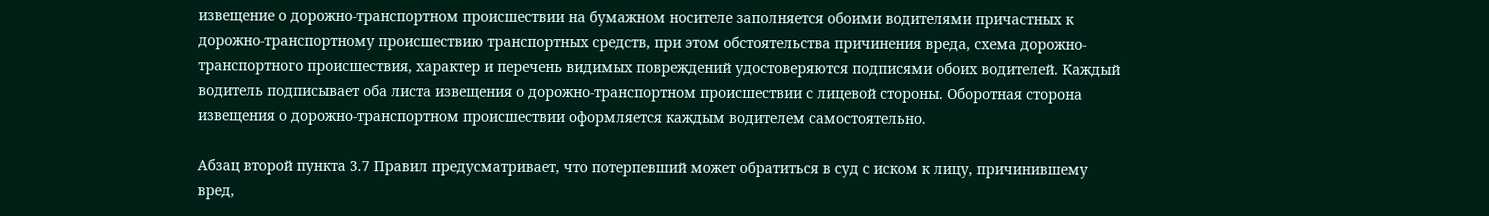извещение о дорожно-транспортном происшествии на бумажном носителе заполняется обоими водителями причастных к дорожно-транспортному происшествию транспортных средств, при этом обстоятельства причинения вреда, схема дорожно-транспортного происшествия, характер и перечень видимых повреждений удостоверяются подписями обоих водителей. Каждый водитель подписывает оба листа извещения о дорожно-транспортном происшествии с лицевой стороны. Оборотная сторона извещения о дорожно-транспортном происшествии оформляется каждым водителем самостоятельно.

Абзац второй пункта 3.7 Правил предусматривает, что потерпевший может обратиться в суд с иском к лицу, причинившему вред,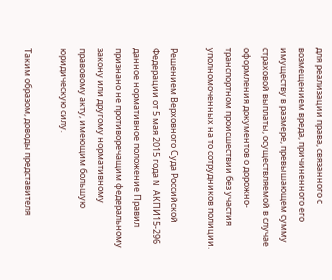для реализации права, связанного с возмещением вреда, причиненного его имуществу в размере, превышающем сумму страховой выплаты, осуществляемой в случае оформления документов о дорожно-транспортном происшествии без участия уполномоченных на то сотрудников полиции.

Решением Верховного Суда Российской Федерации от 5 мая 2015 года N АКПИ15-296 данное нормативное положение Правил признано не противоречащим федеральному закону или другому нормативному правовому акту, имеющим большую юридическую силу.

Таким образом, доводы представителя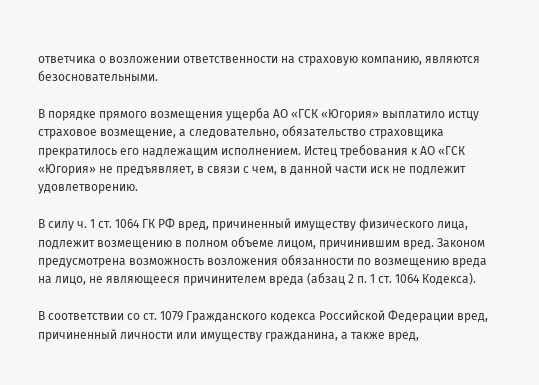ответчика о возложении ответственности на страховую компанию, являются безосновательными.

В порядке прямого возмещения ущерба АО «ГСК «Югория» выплатило истцу страховое возмещение, а следовательно, обязательство страховщика прекратилось его надлежащим исполнением. Истец требования к АО «ГСК «Югория» не предъявляет, в связи с чем, в данной части иск не подлежит удовлетворению.

В силу ч. 1 ст. 1064 ГК РФ вред, причиненный имуществу физического лица, подлежит возмещению в полном объеме лицом, причинившим вред. Законом предусмотрена возможность возложения обязанности по возмещению вреда на лицо, не являющееся причинителем вреда (абзац 2 п. 1 ст. 1064 Кодекса).

В соответствии со ст. 1079 Гражданского кодекса Российской Федерации вред, причиненный личности или имуществу гражданина, а также вред,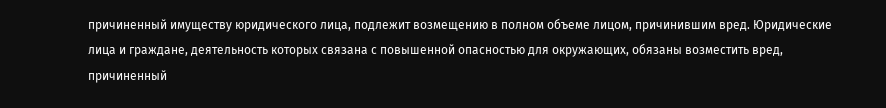причиненный имуществу юридического лица, подлежит возмещению в полном объеме лицом, причинившим вред. Юридические лица и граждане, деятельность которых связана с повышенной опасностью для окружающих, обязаны возместить вред, причиненный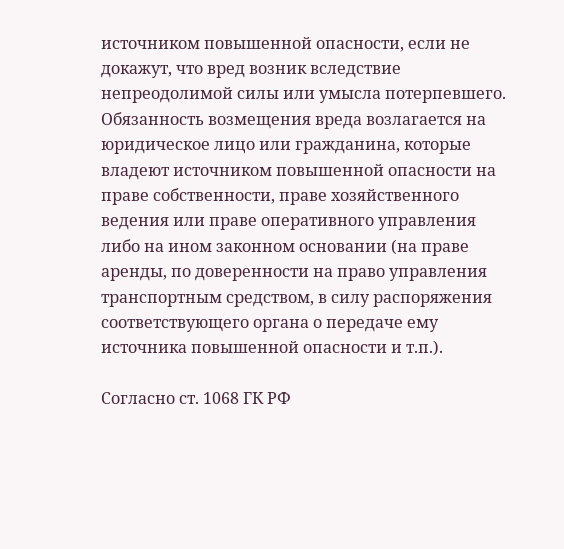источником повышенной опасности, если не докажут, что вред возник вследствие непреодолимой силы или умысла потерпевшего. Обязанность возмещения вреда возлагается на юридическое лицо или гражданина, которые владеют источником повышенной опасности на праве собственности, праве хозяйственного ведения или праве оперативного управления либо на ином законном основании (на праве аренды, по доверенности на право управления транспортным средством, в силу распоряжения соответствующего органа о передаче ему источника повышенной опасности и т.п.).

Согласно ст. 1068 ГК РФ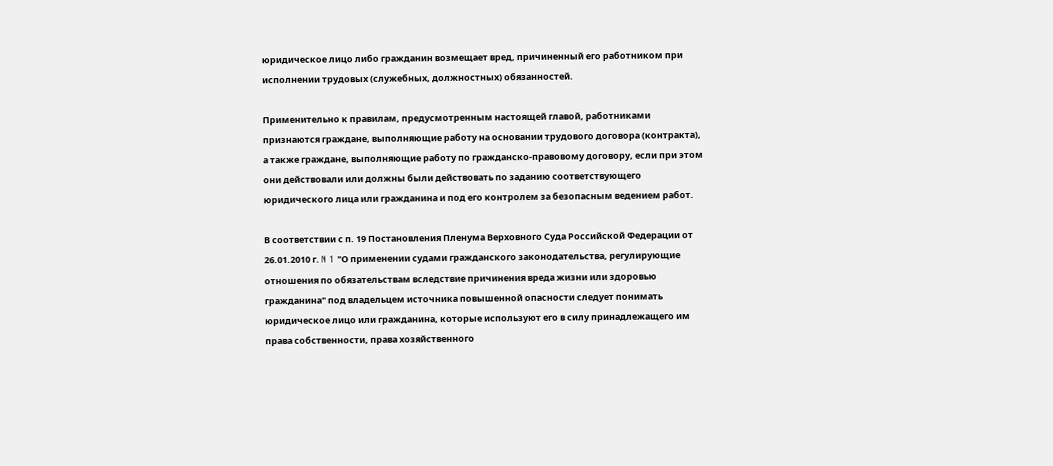юридическое лицо либо гражданин возмещает вред, причиненный его работником при исполнении трудовых (служебных, должностных) обязанностей.

Применительно к правилам, предусмотренным настоящей главой, работниками признаются граждане, выполняющие работу на основании трудового договора (контракта), а также граждане, выполняющие работу по гражданско-правовому договору, если при этом они действовали или должны были действовать по заданию соответствующего юридического лица или гражданина и под его контролем за безопасным ведением работ.

В соответствии с п. 19 Постановления Пленума Верховного Суда Российской Федерации от 26.01.2010 г. N 1 "О применении судами гражданского законодательства, регулирующие отношения по обязательствам вследствие причинения вреда жизни или здоровью гражданина" под владельцем источника повышенной опасности следует понимать юридическое лицо или гражданина, которые используют его в силу принадлежащего им права собственности, права хозяйственного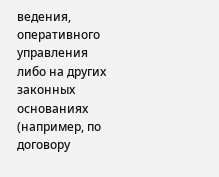ведения, оперативного управления либо на других законных основаниях (например, по договору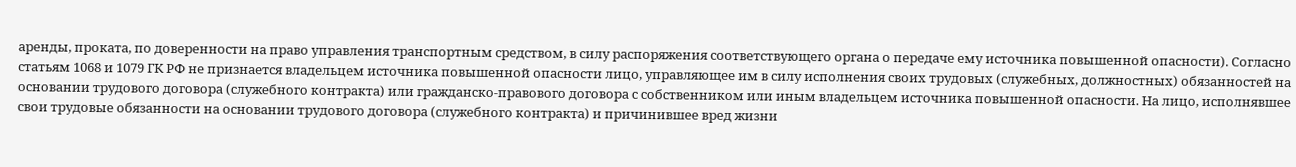аренды, проката, по доверенности на право управления транспортным средством, в силу распоряжения соответствующего органа о передаче ему источника повышенной опасности). Согласно статьям 1068 и 1079 ГК РФ не признается владельцем источника повышенной опасности лицо, управляющее им в силу исполнения своих трудовых (служебных, должностных) обязанностей на основании трудового договора (служебного контракта) или гражданско-правового договора с собственником или иным владельцем источника повышенной опасности. На лицо, исполнявшее свои трудовые обязанности на основании трудового договора (служебного контракта) и причинившее вред жизни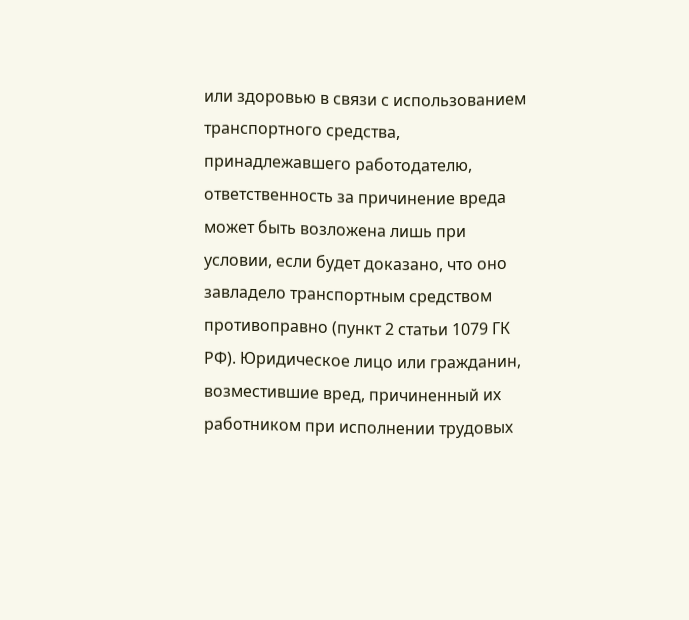или здоровью в связи с использованием транспортного средства, принадлежавшего работодателю, ответственность за причинение вреда может быть возложена лишь при условии, если будет доказано, что оно завладело транспортным средством противоправно (пункт 2 статьи 1079 ГК РФ). Юридическое лицо или гражданин, возместившие вред, причиненный их работником при исполнении трудовых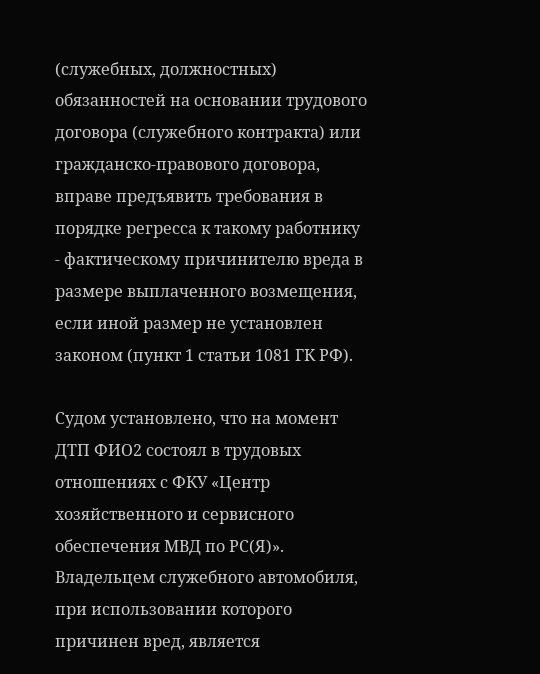(служебных, должностных) обязанностей на основании трудового договора (служебного контракта) или гражданско-правового договора, вправе предъявить требования в порядке регресса к такому работнику - фактическому причинителю вреда в размере выплаченного возмещения, если иной размер не установлен законом (пункт 1 статьи 1081 ГК РФ).

Судом установлено, что на момент ДТП ФИО2 состоял в трудовых отношениях с ФКУ «Центр хозяйственного и сервисного обеспечения МВД по РС(Я)». Владельцем служебного автомобиля, при использовании которого причинен вред, является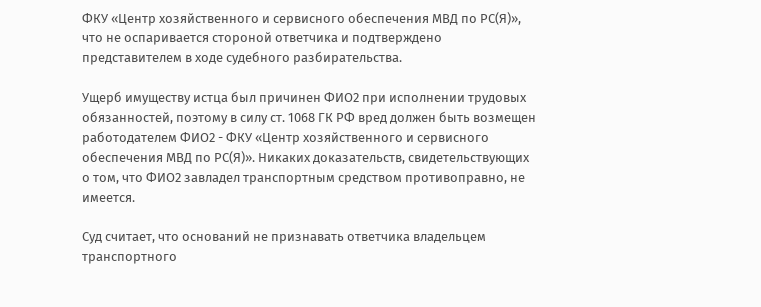ФКУ «Центр хозяйственного и сервисного обеспечения МВД по РС(Я)», что не оспаривается стороной ответчика и подтверждено представителем в ходе судебного разбирательства.

Ущерб имуществу истца был причинен ФИО2 при исполнении трудовых обязанностей, поэтому в силу ст. 1068 ГК РФ вред должен быть возмещен работодателем ФИО2 - ФКУ «Центр хозяйственного и сервисного обеспечения МВД по РС(Я)». Никаких доказательств, свидетельствующих о том, что ФИО2 завладел транспортным средством противоправно, не имеется.

Суд считает, что оснований не признавать ответчика владельцем транспортного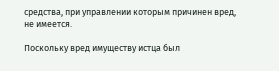средства, при управлении которым причинен вред, не имеется.

Поскольку вред имуществу истца был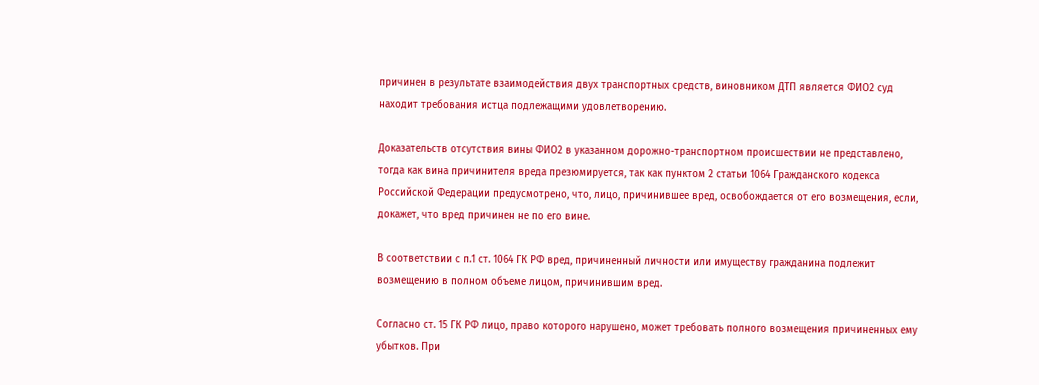причинен в результате взаимодействия двух транспортных средств, виновником ДТП является ФИО2 суд находит требования истца подлежащими удовлетворению.

Доказательств отсутствия вины ФИО2 в указанном дорожно-транспортном происшествии не представлено, тогда как вина причинителя вреда презюмируется, так как пунктом 2 статьи 1064 Гражданского кодекса Российской Федерации предусмотрено, что, лицо, причинившее вред, освобождается от его возмещения, если, докажет, что вред причинен не по его вине.

В соответствии с п.1 ст. 1064 ГК РФ вред, причиненный личности или имуществу гражданина подлежит возмещению в полном объеме лицом, причинившим вред.

Согласно ст. 15 ГК РФ лицо, право которого нарушено, может требовать полного возмещения причиненных ему убытков. При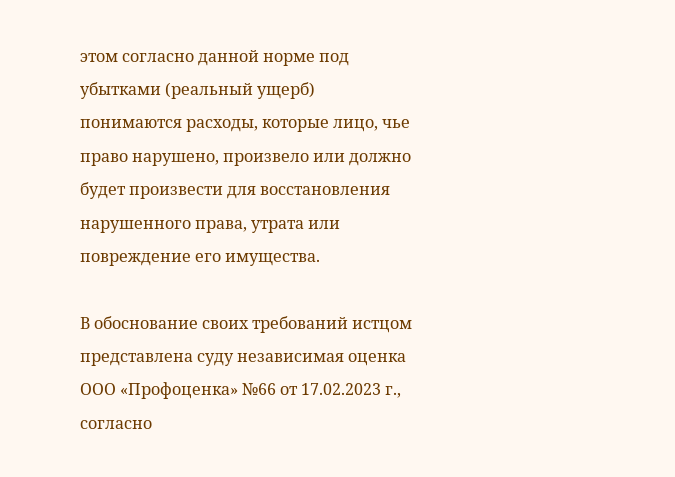этом согласно данной норме под убытками (реальный ущерб) понимаются расходы, которые лицо, чье право нарушено, произвело или должно будет произвести для восстановления нарушенного права, утрата или повреждение его имущества.

В обоснование своих требований истцом представлена суду независимая оценка ООО «Профоценка» №66 от 17.02.2023 г., согласно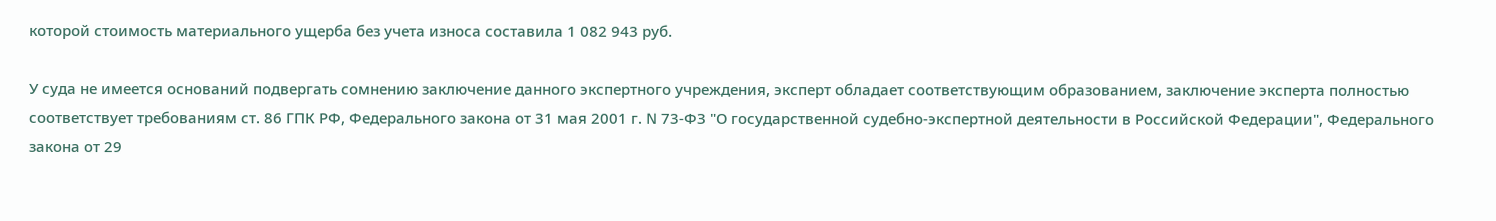которой стоимость материального ущерба без учета износа составила 1 082 943 руб.

У суда не имеется оснований подвергать сомнению заключение данного экспертного учреждения, эксперт обладает соответствующим образованием, заключение эксперта полностью соответствует требованиям ст. 86 ГПК РФ, Федерального закона от 31 мая 2001 г. N 73-ФЗ "О государственной судебно-экспертной деятельности в Российской Федерации", Федерального закона от 29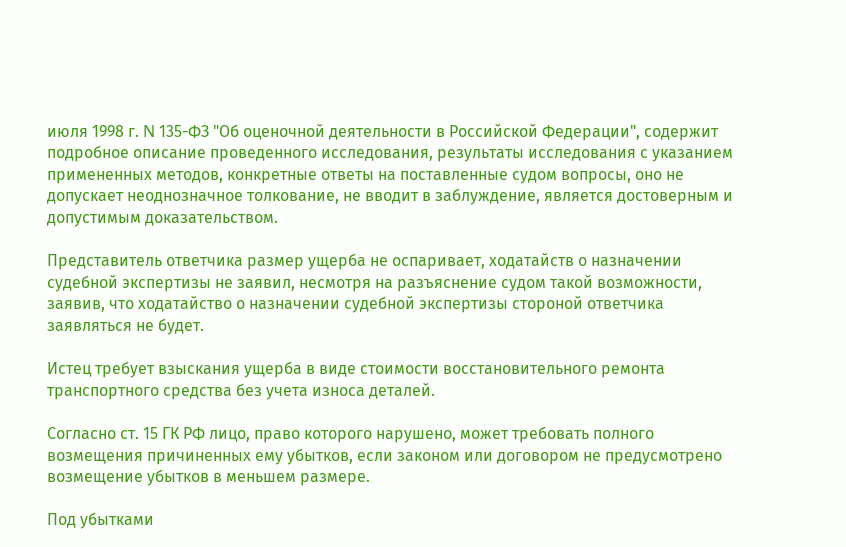июля 1998 г. N 135-ФЗ "Об оценочной деятельности в Российской Федерации", содержит подробное описание проведенного исследования, результаты исследования с указанием примененных методов, конкретные ответы на поставленные судом вопросы, оно не допускает неоднозначное толкование, не вводит в заблуждение, является достоверным и допустимым доказательством.

Представитель ответчика размер ущерба не оспаривает, ходатайств о назначении судебной экспертизы не заявил, несмотря на разъяснение судом такой возможности, заявив, что ходатайство о назначении судебной экспертизы стороной ответчика заявляться не будет.

Истец требует взыскания ущерба в виде стоимости восстановительного ремонта транспортного средства без учета износа деталей.

Согласно ст. 15 ГК РФ лицо, право которого нарушено, может требовать полного возмещения причиненных ему убытков, если законом или договором не предусмотрено возмещение убытков в меньшем размере.

Под убытками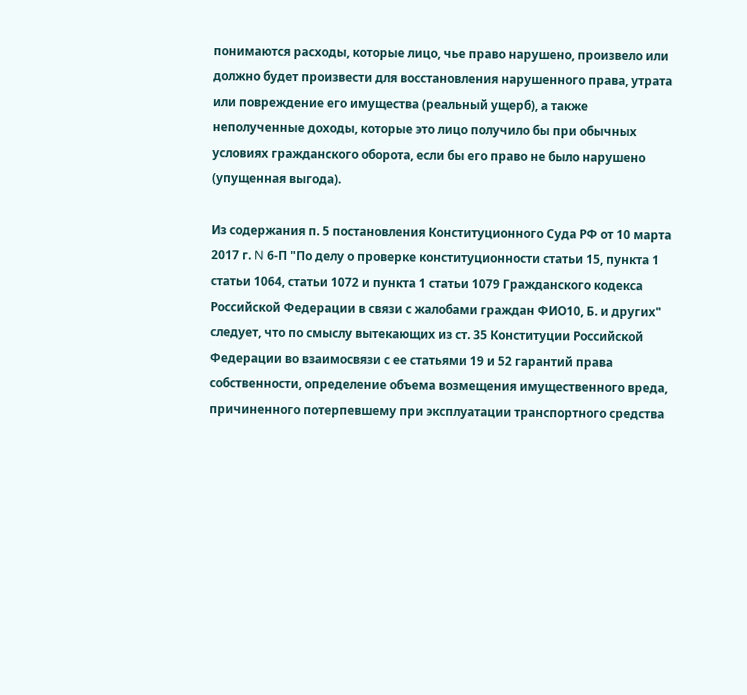понимаются расходы, которые лицо, чье право нарушено, произвело или должно будет произвести для восстановления нарушенного права, утрата или повреждение его имущества (реальный ущерб), а также неполученные доходы, которые это лицо получило бы при обычных условиях гражданского оборота, если бы его право не было нарушено (упущенная выгода).

Из содержания п. 5 постановления Конституционного Суда РФ от 10 марта 2017 г. N 6-П "По делу о проверке конституционности статьи 15, пункта 1 статьи 1064, статьи 1072 и пункта 1 статьи 1079 Гражданского кодекса Российской Федерации в связи с жалобами граждан ФИО10, Б. и других" следует, что по смыслу вытекающих из ст. 35 Конституции Российской Федерации во взаимосвязи с ее статьями 19 и 52 гарантий права собственности, определение объема возмещения имущественного вреда, причиненного потерпевшему при эксплуатации транспортного средства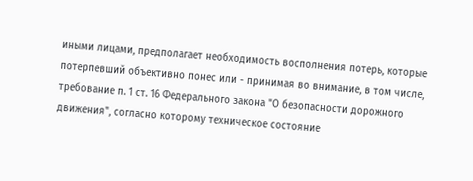иными лицами, предполагает необходимость восполнения потерь, которые потерпевший объективно понес или - принимая во внимание, в том числе, требование п. 1 ст. 16 Федерального закона "О безопасности дорожного движения", согласно которому техническое состояние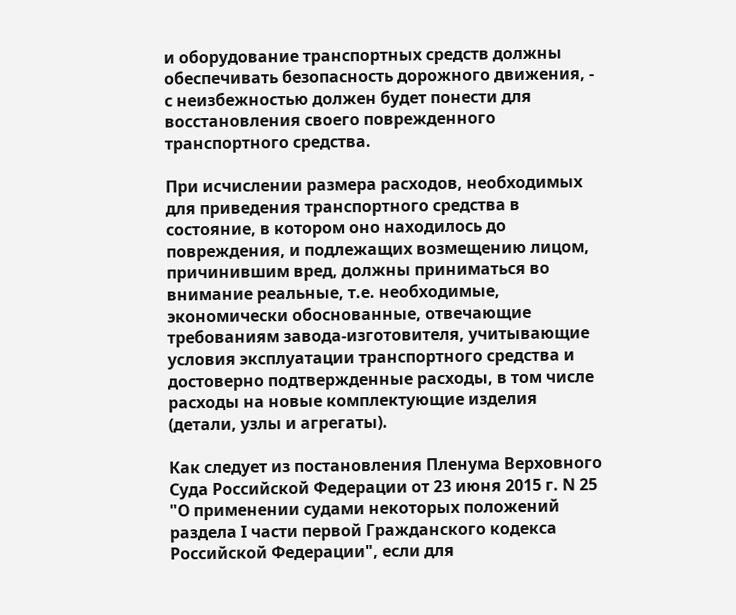и оборудование транспортных средств должны обеспечивать безопасность дорожного движения, - с неизбежностью должен будет понести для восстановления своего поврежденного транспортного средства.

При исчислении размера расходов, необходимых для приведения транспортного средства в состояние, в котором оно находилось до повреждения, и подлежащих возмещению лицом, причинившим вред, должны приниматься во внимание реальные, т.е. необходимые, экономически обоснованные, отвечающие требованиям завода-изготовителя, учитывающие условия эксплуатации транспортного средства и достоверно подтвержденные расходы, в том числе расходы на новые комплектующие изделия (детали, узлы и агрегаты).

Как следует из постановления Пленума Верховного Суда Российской Федерации от 23 июня 2015 г. N 25 "О применении судами некоторых положений раздела I части первой Гражданского кодекса Российской Федерации", если для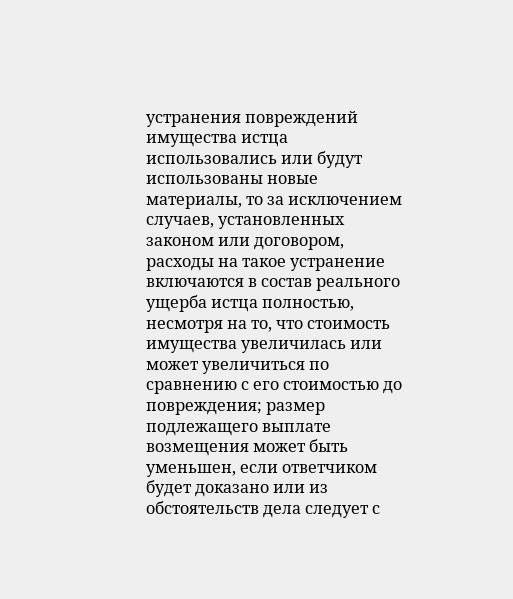устранения повреждений имущества истца использовались или будут использованы новые материалы, то за исключением случаев, установленных законом или договором, расходы на такое устранение включаются в состав реального ущерба истца полностью, несмотря на то, что стоимость имущества увеличилась или может увеличиться по сравнению с его стоимостью до повреждения; размер подлежащего выплате возмещения может быть уменьшен, если ответчиком будет доказано или из обстоятельств дела следует с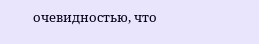очевидностью, что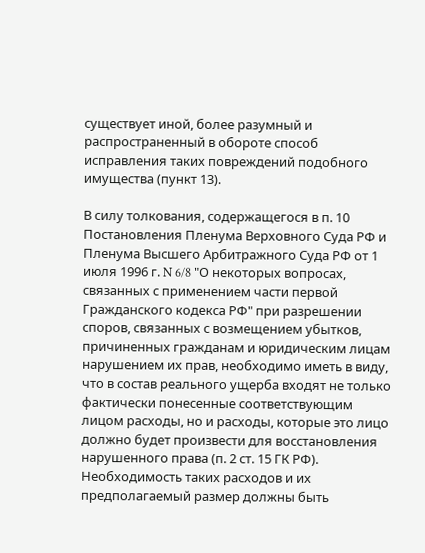существует иной, более разумный и распространенный в обороте способ исправления таких повреждений подобного имущества (пункт 13).

В силу толкования, содержащегося в п. 10 Постановления Пленума Верховного Суда РФ и Пленума Высшего Арбитражного Суда РФ от 1 июля 1996 г. N 6/8 "О некоторых вопросах, связанных с применением части первой Гражданского кодекса РФ" при разрешении споров, связанных с возмещением убытков, причиненных гражданам и юридическим лицам нарушением их прав, необходимо иметь в виду, что в состав реального ущерба входят не только фактически понесенные соответствующим лицом расходы, но и расходы, которые это лицо должно будет произвести для восстановления нарушенного права (п. 2 ст. 15 ГК РФ). Необходимость таких расходов и их предполагаемый размер должны быть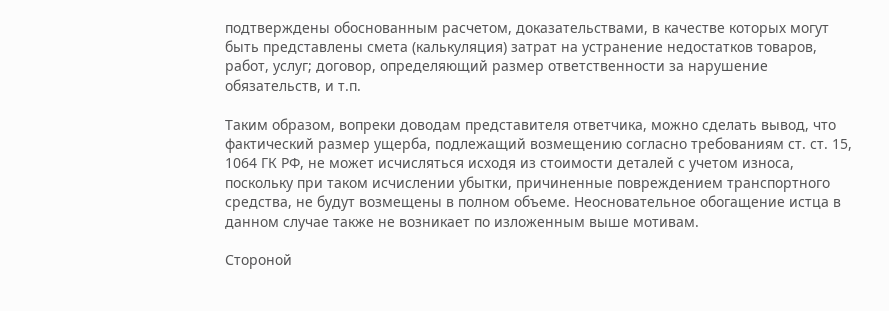подтверждены обоснованным расчетом, доказательствами, в качестве которых могут быть представлены смета (калькуляция) затрат на устранение недостатков товаров, работ, услуг; договор, определяющий размер ответственности за нарушение обязательств, и т.п.

Таким образом, вопреки доводам представителя ответчика, можно сделать вывод, что фактический размер ущерба, подлежащий возмещению согласно требованиям ст. ст. 15, 1064 ГК РФ, не может исчисляться исходя из стоимости деталей с учетом износа, поскольку при таком исчислении убытки, причиненные повреждением транспортного средства, не будут возмещены в полном объеме. Неосновательное обогащение истца в данном случае также не возникает по изложенным выше мотивам.

Стороной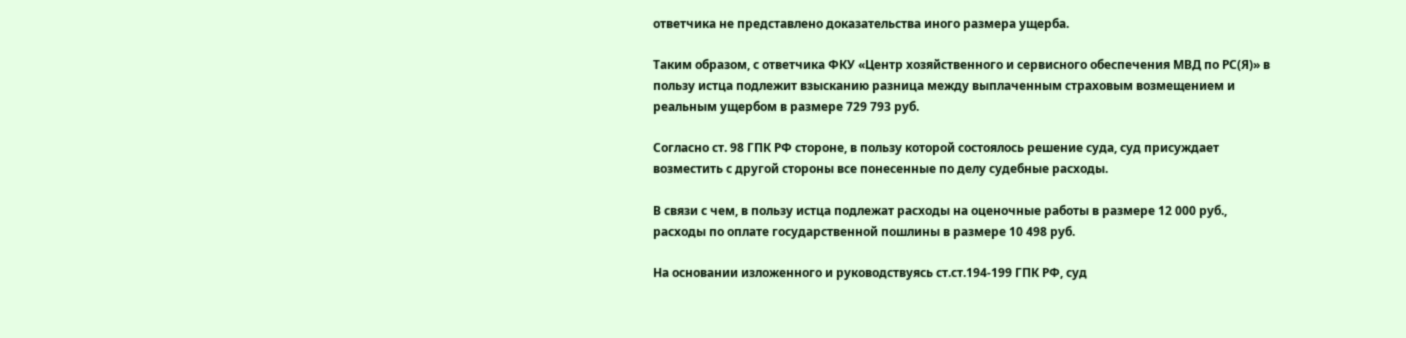ответчика не представлено доказательства иного размера ущерба.

Таким образом, с ответчика ФКУ «Центр хозяйственного и сервисного обеспечения МВД по РС(Я)» в пользу истца подлежит взысканию разница между выплаченным страховым возмещением и реальным ущербом в размере 729 793 руб.

Согласно ст. 98 ГПК РФ стороне, в пользу которой состоялось решение суда, суд присуждает возместить с другой стороны все понесенные по делу судебные расходы.

В связи с чем, в пользу истца подлежат расходы на оценочные работы в размере 12 000 руб., расходы по оплате государственной пошлины в размере 10 498 руб.

На основании изложенного и руководствуясь ст.ст.194-199 ГПК РФ, суд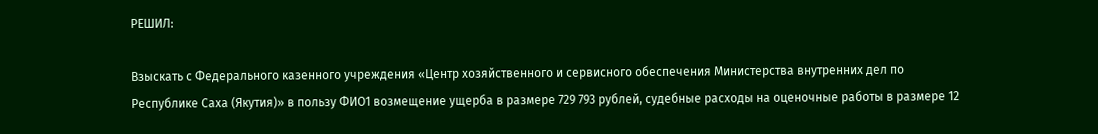РЕШИЛ:

Взыскать с Федерального казенного учреждения «Центр хозяйственного и сервисного обеспечения Министерства внутренних дел по Республике Саха (Якутия)» в пользу ФИО1 возмещение ущерба в размере 729 793 рублей, судебные расходы на оценочные работы в размере 12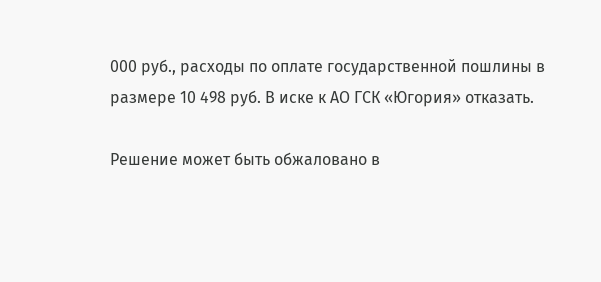000 руб., расходы по оплате государственной пошлины в размере 10 498 руб. В иске к АО ГСК «Югория» отказать.

Решение может быть обжаловано в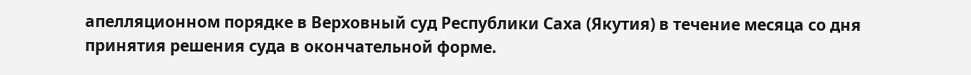апелляционном порядке в Верховный суд Республики Саха (Якутия) в течение месяца со дня принятия решения суда в окончательной форме.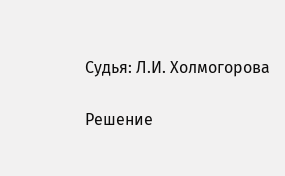Судья: Л.И. Холмогорова

Решение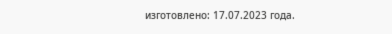изготовлено: 17.07.2023 года.